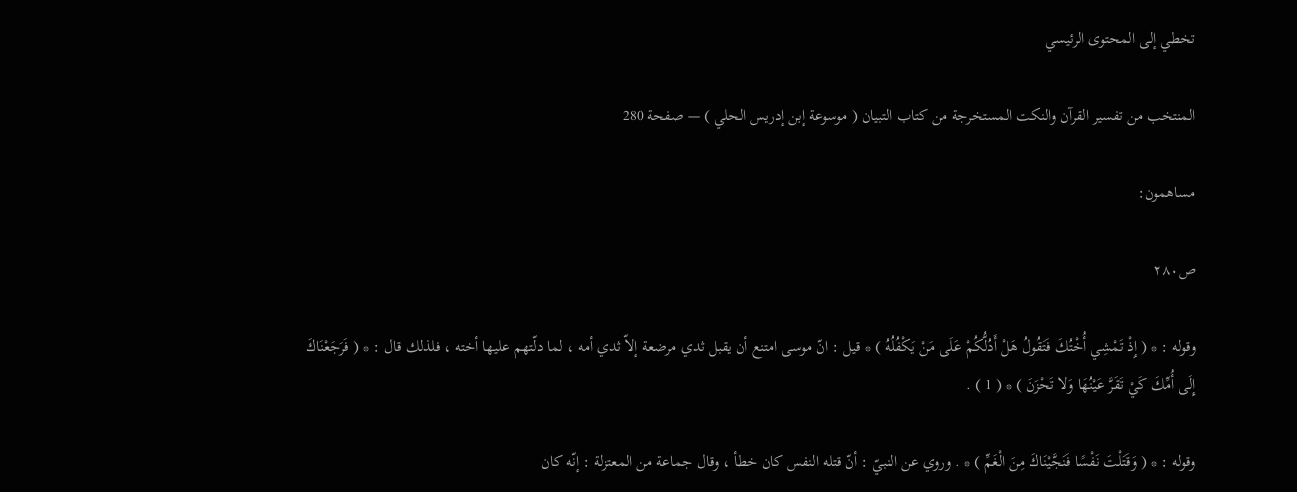تخطي إلى المحتوى الرئيسي

المنتخب من تفسير القرآن والنكت المستخرجة من كتاب التبيان ( موسوعة إبن إدريس الحلي ) — صفحة 280

مساهمون:

ص٢٨٠

وقوله : * ( إِذْ تَمْشِي أُخْتُكَ فَتَقُولُ هَلْ أَدُلُّكُمْ عَلَى مَنْ يَكْفُلُهُ ) * قيل : انّ موسى امتنع أن يقبل ثدي مرضعة إلاّ ثدي أمه ، لما دلّتهم عليها أخته ، فلذلك قال : * ( فَرَجَعْنَاكَ إِلَى أُمِّكَ كَيْ تَقَرَّ عَيْنُهَا وَلا تَحْزَنَ ) * ( 1 ) .

وقوله : * ( وَقَتَلْتَ نَفْسًا فَنَجَّيْنَاكَ مِنَ الْغَمِّ ) * . وروي عن النبيّ : أنّ قتله النفس كان خطأ ، وقال جماعة من المعتزلة : إنّه كان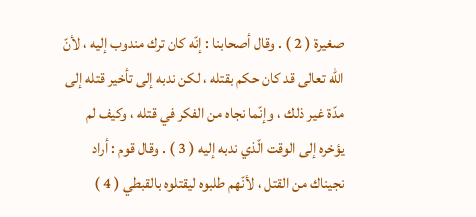صغيرة ( 2 ) . وقال أصحابنا : إنّه كان ترك مندوب إليه ، لأنّ الله تعالى قد كان حكم بقتله ، لكن ندبه إلى تأخير قتله إلى مدّة غير ذلك ، وإنّما نجاه من الفكر في قتله ، وكيف لم يؤخره إلى الوقت الّذي ندبه إليه ( 3 ) . وقال قوم : أراد نجيناك من القتل ، لأنّهم طلبوه ليقتلوه بالقبطي ( 4 )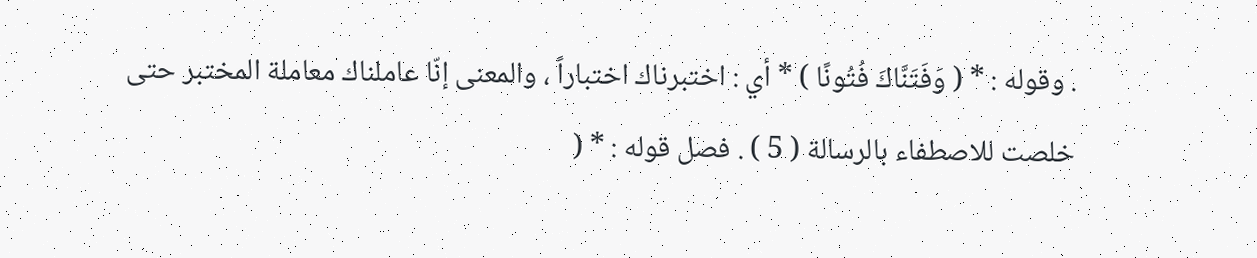. وقوله : * ( وَفَتَنَّاكَ فُتُونًا ) * أي : اختبرناك اختباراً ، والمعنى إنّا عاملناك معاملة المختبر حتى خلصت للاصطفاء بالرسالة ( 5 ) . فصل قوله : * (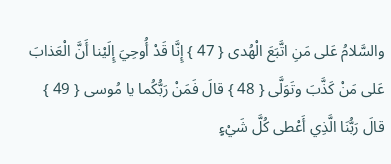والسَّلامُ عَلى مَنِ اتَّبَعَ الْهُدى { 47 } إِنَّا قَدْ أُوحِيَ إِلَيْنا أَنَّ الْعَذابَ عَلى مَنْ كَذَّبَ وتَوَلَّى { 48 } قالَ فَمَنْ رَبُّكُما يا مُوسى { 49 } قالَ رَبُّنَا الَّذِي أَعْطى كُلَّ شَيْءٍ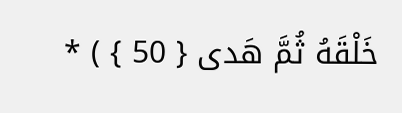خَلْقَهُ ثُمَّ هَدى { 50 } ) *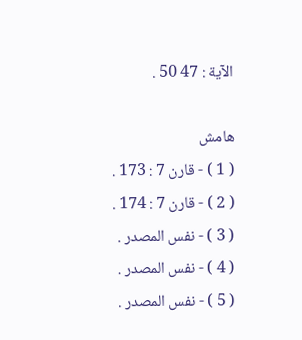الآية : 47 50 .

هامش
( 1 ) - قارن 7 : 173 .
( 2 ) - قارن 7 : 174 .
( 3 ) - نفس المصدر .
( 4 ) - نفس المصدر .
( 5 ) - نفس المصدر .